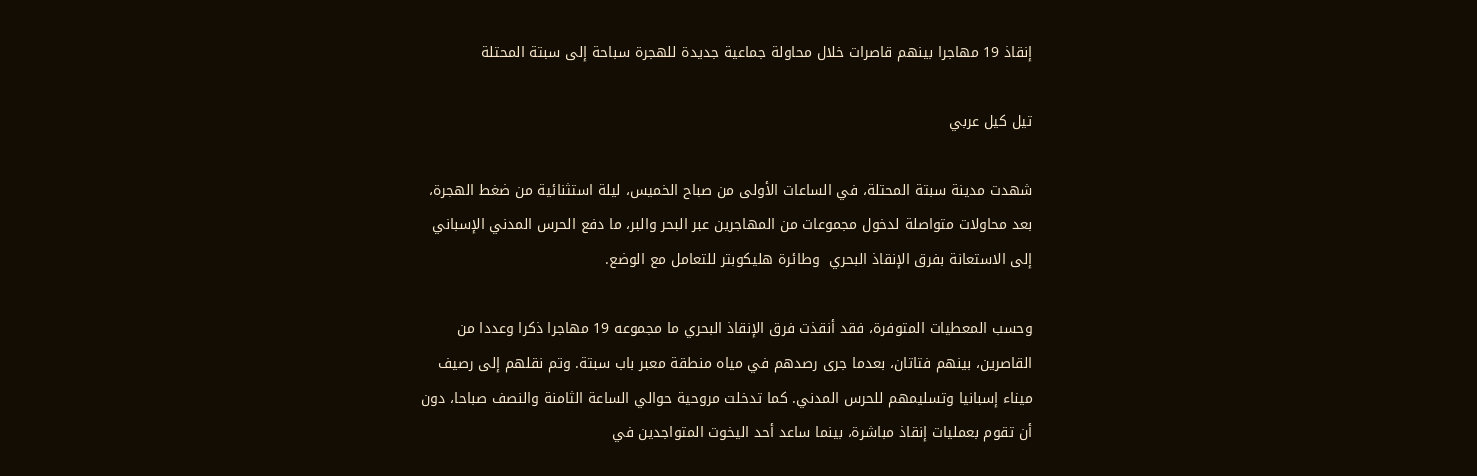إنقاذ 19 مهاجرا بينهم قاصرات خلال محاولة جماعية جديدة للهجرة سباحة إلى سبتة المحتلة

تيل كيل عربي

شهدت مدينة سبتة المحتلة، في الساعات الأولى من صباح الخميس، ليلة استثنائية من ضغط الهجرة، بعد محاولات متواصلة لدخول مجموعات من المهاجرين عبر البحر والبر، ما دفع الحرس المدني الإسباني إلى الاستعانة بفرق الإنقاذ البحري  وطائرة هليكوبتر للتعامل مع الوضع.

وحسب المعطيات المتوفرة، فقد أنقذت فرق الإنقاذ البحري ما مجموعه 19 مهاجرا ذكرا وعددا من القاصرين، بينهم فتاتان، بعدما جرى رصدهم في مياه منطقة معبر باب سبتة. وتم نقلهم إلى رصيف ميناء إسبانيا وتسليمهم للحرس المدني. كما تدخلت مروحية حوالي الساعة الثامنة والنصف صباحا، دون أن تقوم بعمليات إنقاذ مباشرة، بينما ساعد أحد اليخوت المتواجدين في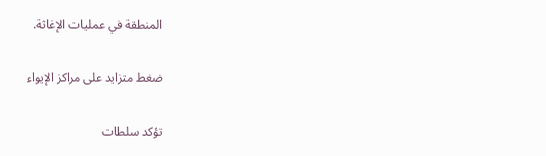المنطقة في عمليات الإغاثة.

ضغط متزايد على مراكز الإيواء

تؤكد سلطات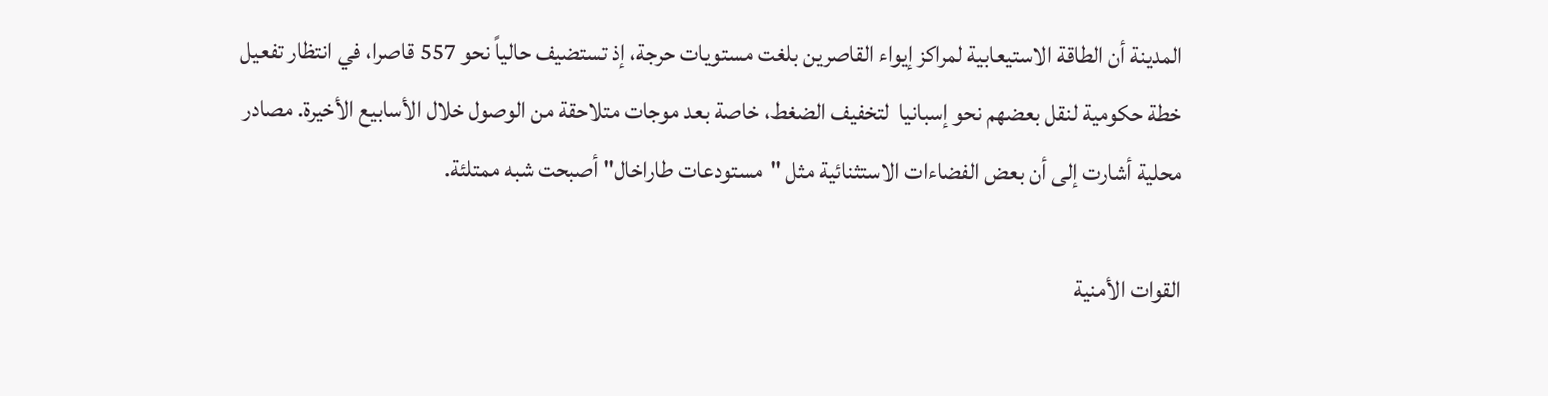المدينة أن الطاقة الاستيعابية لمراكز إيواء القاصرين بلغت مستويات حرجة، إذ تستضيف حالياً نحو 557 قاصرا، في انتظار تفعيل خطة حكومية لنقل بعضهم نحو إسبانيا  لتخفيف الضغط، خاصة بعد موجات متلاحقة من الوصول خلال الأسابيع الأخيرة. مصادر محلية أشارت إلى أن بعض الفضاءات الاستثنائية مثل "مستودعات طاراخال" أصبحت شبه ممتلئة.

القوات الأمنية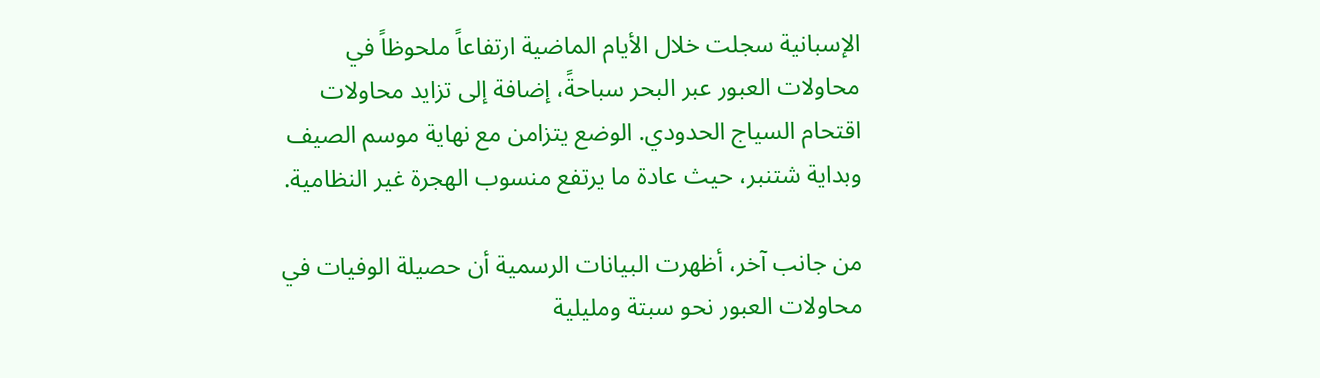الإسبانية سجلت خلال الأيام الماضية ارتفاعاً ملحوظاً في محاولات العبور عبر البحر سباحةً، إضافة إلى تزايد محاولات اقتحام السياج الحدودي. الوضع يتزامن مع نهاية موسم الصيف وبداية شتنبر، حيث عادة ما يرتفع منسوب الهجرة غير النظامية.

من جانب آخر، أظهرت البيانات الرسمية أن حصيلة الوفيات في محاولات العبور نحو سبتة ومليلية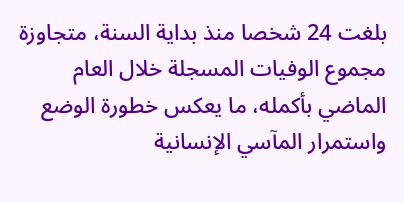بلغت 24 شخصا منذ بداية السنة، متجاوزة مجموع الوفيات المسجلة خلال العام الماضي بأكمله، ما يعكس خطورة الوضع واستمرار المآسي الإنسانية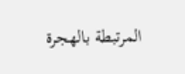المرتبطة بالهجرة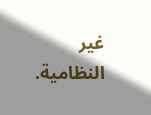غير النظامية.